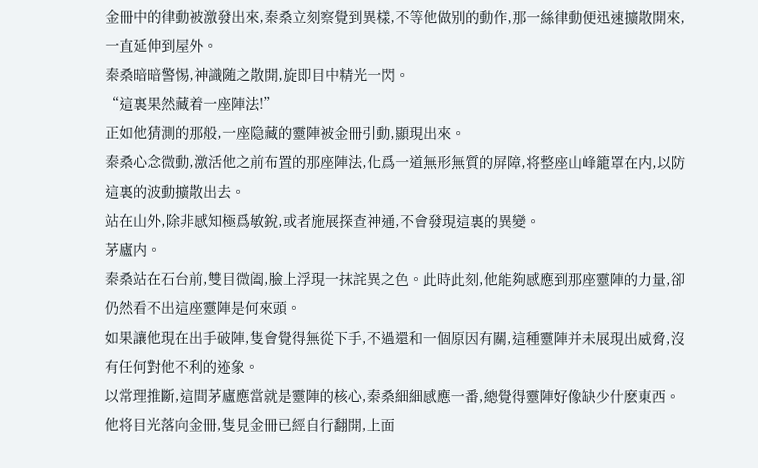金冊中的律動被激發出來,秦桑立刻察覺到異樣,不等他做别的動作,那一絲律動便迅速擴散開來,一直延伸到屋外。
秦桑暗暗警惕,神識随之散開,旋即目中精光一閃。
“這裏果然藏着一座陣法!”
正如他猜測的那般,一座隐藏的靈陣被金冊引動,顯現出來。
秦桑心念微動,激活他之前布置的那座陣法,化爲一道無形無質的屏障,将整座山峰籠罩在内,以防這裏的波動擴散出去。
站在山外,除非感知極爲敏銳,或者施展探查神通,不會發現這裏的異變。
茅廬内。
秦桑站在石台前,雙目微阖,臉上浮現一抹詫異之色。此時此刻,他能夠感應到那座靈陣的力量,卻仍然看不出這座靈陣是何來頭。
如果讓他現在出手破陣,隻會覺得無從下手,不過還和一個原因有關,這種靈陣并未展現出威脅,沒有任何對他不利的迹象。
以常理推斷,這間茅廬應當就是靈陣的核心,秦桑細細感應一番,總覺得靈陣好像缺少什麽東西。
他将目光落向金冊,隻見金冊已經自行翻開,上面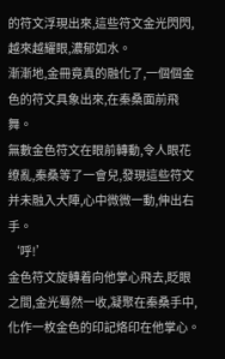的符文浮現出來,這些符文金光閃閃,越來越耀眼,濃郁如水。
漸漸地,金冊竟真的融化了,一個個金色的符文具象出來,在秦桑面前飛舞。
無數金色符文在眼前轉動,令人眼花缭亂,秦桑等了一會兒,發現這些符文并未融入大陣,心中微微一動,伸出右手。
‘呼!’
金色符文旋轉着向他掌心飛去,眨眼之間,金光蓦然一收,凝聚在秦桑手中,化作一枚金色的印記烙印在他掌心。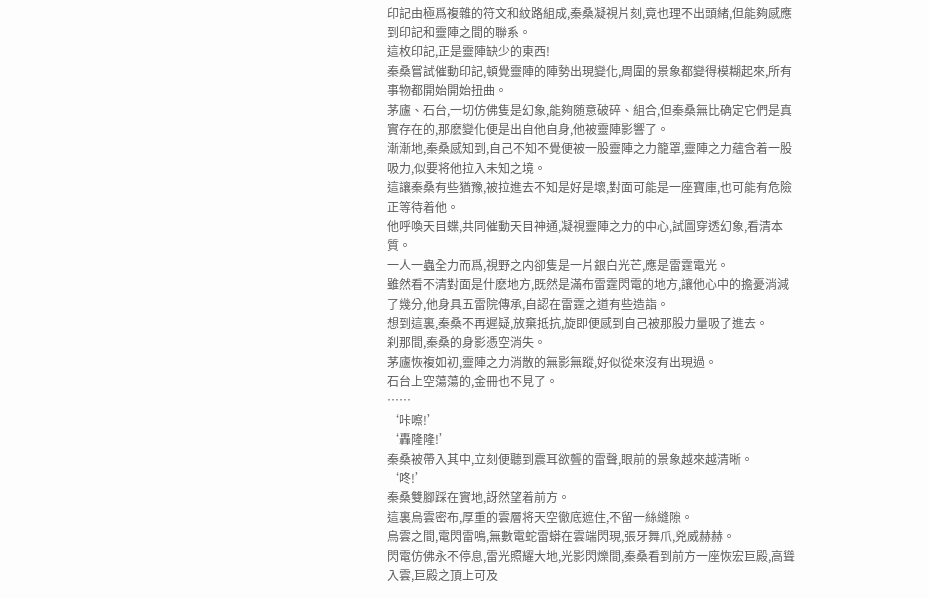印記由極爲複雜的符文和紋路組成,秦桑凝視片刻,竟也理不出頭緒,但能夠感應到印記和靈陣之間的聯系。
這枚印記,正是靈陣缺少的東西!
秦桑嘗試催動印記,頓覺靈陣的陣勢出現變化,周圍的景象都變得模糊起來,所有事物都開始開始扭曲。
茅廬、石台,一切仿佛隻是幻象,能夠随意破碎、組合,但秦桑無比确定它們是真實存在的,那麽變化便是出自他自身,他被靈陣影響了。
漸漸地,秦桑感知到,自己不知不覺便被一股靈陣之力籠罩,靈陣之力蘊含着一股吸力,似要将他拉入未知之境。
這讓秦桑有些猶豫,被拉進去不知是好是壞,對面可能是一座寶庫,也可能有危險正等待着他。
他呼喚天目蝶,共同催動天目神通,凝視靈陣之力的中心,試圖穿透幻象,看清本質。
一人一蟲全力而爲,視野之内卻隻是一片銀白光芒,應是雷霆電光。
雖然看不清對面是什麽地方,既然是滿布雷霆閃電的地方,讓他心中的擔憂消減了幾分,他身具五雷院傳承,自認在雷霆之道有些造詣。
想到這裏,秦桑不再遲疑,放棄抵抗,旋即便感到自己被那股力量吸了進去。
刹那間,秦桑的身影憑空消失。
茅廬恢複如初,靈陣之力消散的無影無蹤,好似從來沒有出現過。
石台上空蕩蕩的,金冊也不見了。
……
‘咔嚓!’
‘轟隆隆!’
秦桑被帶入其中,立刻便聽到震耳欲聾的雷聲,眼前的景象越來越清晰。
‘咚!’
秦桑雙腳踩在實地,訝然望着前方。
這裏烏雲密布,厚重的雲層将天空徹底遮住,不留一絲縫隙。
烏雲之間,電閃雷鳴,無數電蛇雷蟒在雲端閃現,張牙舞爪,兇威赫赫。
閃電仿佛永不停息,雷光照耀大地,光影閃爍間,秦桑看到前方一座恢宏巨殿,高聳入雲,巨殿之頂上可及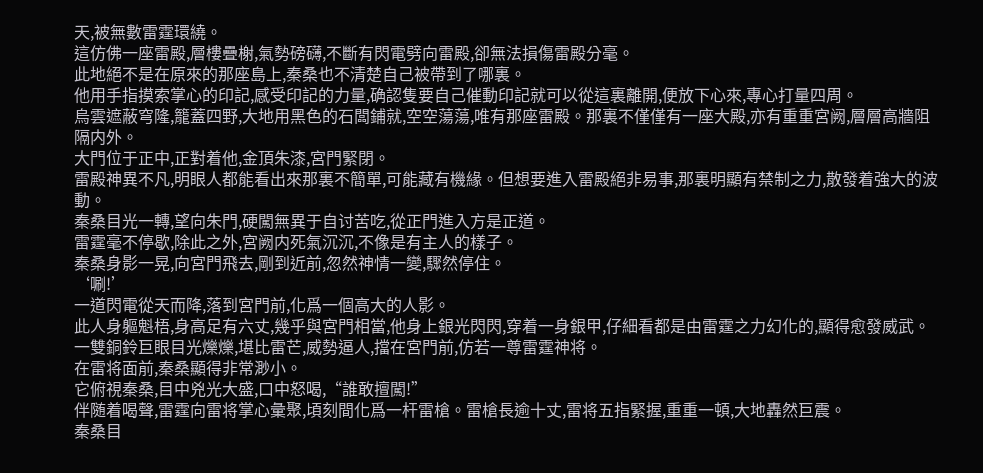天,被無數雷霆環繞。
這仿佛一座雷殿,層樓疊榭,氣勢磅礴,不斷有閃電劈向雷殿,卻無法損傷雷殿分毫。
此地絕不是在原來的那座島上,秦桑也不清楚自己被帶到了哪裏。
他用手指摸索掌心的印記,感受印記的力量,确認隻要自己催動印記就可以從這裏離開,便放下心來,專心打量四周。
烏雲遮蔽穹隆,籠蓋四野,大地用黑色的石闆鋪就,空空蕩蕩,唯有那座雷殿。那裏不僅僅有一座大殿,亦有重重宮阙,層層高牆阻隔内外。
大門位于正中,正對着他,金頂朱漆,宮門緊閉。
雷殿神異不凡,明眼人都能看出來那裏不簡單,可能藏有機緣。但想要進入雷殿絕非易事,那裏明顯有禁制之力,散發着強大的波動。
秦桑目光一轉,望向朱門,硬闖無異于自讨苦吃,從正門進入方是正道。
雷霆毫不停歇,除此之外,宮阙内死氣沉沉,不像是有主人的樣子。
秦桑身影一晃,向宮門飛去,剛到近前,忽然神情一變,驟然停住。
‘唰!’
一道閃電從天而降,落到宮門前,化爲一個高大的人影。
此人身軀魁梧,身高足有六丈,幾乎與宮門相當,他身上銀光閃閃,穿着一身銀甲,仔細看都是由雷霆之力幻化的,顯得愈發威武。
一雙銅鈴巨眼目光爍爍,堪比雷芒,威勢逼人,擋在宮門前,仿若一尊雷霆神将。
在雷将面前,秦桑顯得非常渺小。
它俯視秦桑,目中兇光大盛,口中怒喝,“誰敢擅闖!”
伴随着喝聲,雷霆向雷将掌心彙聚,頃刻間化爲一杆雷槍。雷槍長逾十丈,雷将五指緊握,重重一頓,大地轟然巨震。
秦桑目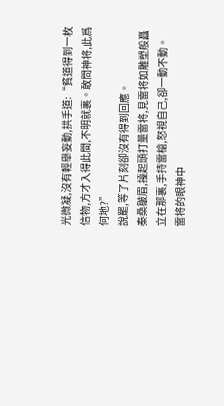光微凝,沒有輕舉妄動,拱手道:“貧道得到一枚信物,方才入得此間,不明就裏。敢問神将,此爲何地?”
說罷,等了片刻卻沒有得到回應。
秦桑皺眉,擡起頭打量雷将,見雷将如雕塑般矗立在那裏,手持雷槍,怒視自己,卻一動不動。
雷将的眼神中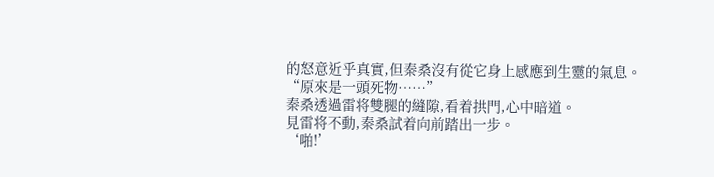的怒意近乎真實,但秦桑沒有從它身上感應到生靈的氣息。
“原來是一頭死物……”
秦桑透過雷将雙腿的縫隙,看着拱門,心中暗道。
見雷将不動,秦桑試着向前踏出一步。
‘啪!’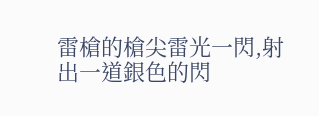雷槍的槍尖雷光一閃,射出一道銀色的閃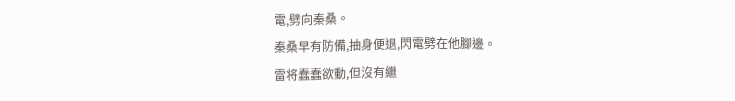電,劈向秦桑。
秦桑早有防備,抽身便退,閃電劈在他腳邊。
雷将蠢蠢欲動,但沒有繼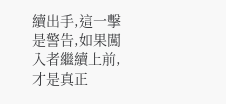續出手,這一擊是警告,如果闖入者繼續上前,才是真正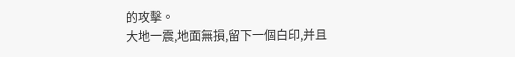的攻擊。
大地一震,地面無損,留下一個白印,并且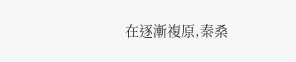在逐漸複原,秦桑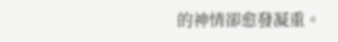的神情卻愈發凝重。